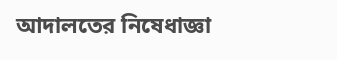আদালতের নিষেধাজ্ঞা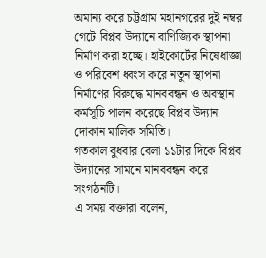অমান্য করে চট্টগ্রাম মহানগরের দুই নম্বর গেটে বিপ্লব উদ্যানে বাণিজ্যিক স্থাপনা নির্মাণ করা হচ্ছে। হাইকোর্টের নিষেধাজ্ঞা ও পরিবেশ ধ্বংস করে নতুন স্থাপনা নির্মাণের বিরুদ্ধে মানববন্ধন ও অবস্থান কর্মসূচি পালন করেছে বিপ্লব উদ্যান দোকান মালিক সমিতি।
গতকাল বুধবার বেলা ১১টার দিকে বিপ্লব উদ্যানের সামনে মানববন্ধন করে সংগঠনটি।
এ সময় বক্তারা বলেন,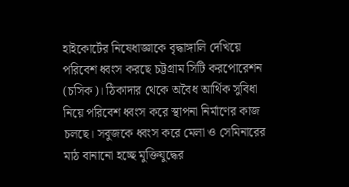হাইকোর্টের নিষেধাজ্ঞাকে বৃদ্ধাঙ্গালি দেখিয়ে পরিবেশ ধ্বংস করছে চট্টগ্রাম সিটি করপোরেশন (চসিক)। ঠিকাদার থেকে অবৈধ আর্থিক সুবিধা নিয়ে পরিবেশ ধ্বংস করে স্থাপনা নির্মাণের কাজ চলছে। সবুজকে ধ্বংস করে মেলা ও সেমিনারের মাঠ বানানো হচ্ছে মুক্তিযুদ্ধের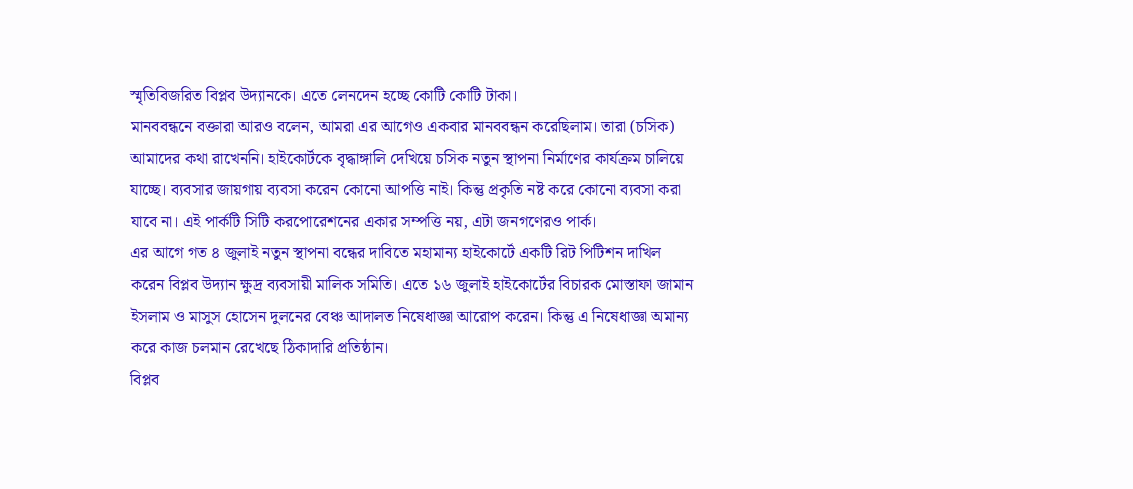স্মৃতিবিজরিত বিপ্লব উদ্যানকে। এতে লেনদেন হচ্ছে কোটি কোটি টাকা।
মানববন্ধনে বক্তারা আরও বলেন, আমরা এর আগেও একবার মানববন্ধন করেছিলাম। তারা (চসিক) আমাদের কথা রাখেননি। হাইকোর্টকে বৃদ্ধাঙ্গালি দেখিয়ে চসিক নতুন স্থাপনা নির্মাণের কার্যক্রম চালিয়ে যাচ্ছে। ব্যবসার জায়গায় ব্যবসা করেন কোনো আপত্তি নাই। কিন্তু প্রকৃতি নষ্ট করে কোনো ব্যবসা করা যাবে না। এই পার্কটি সিটি করপোরেশনের একার সম্পত্তি নয়, এটা জনগণেরও পার্ক।
এর আগে গত ৪ জুলাই নতুন স্থাপনা বন্ধের দাবিতে মহামান্য হাইকোর্টে একটি রিট পিটিশন দাখিল করেন বিপ্লব উদ্যান ক্ষুদ্র ব্যবসায়ী মালিক সমিতি। এতে ১৬ জুলাই হাইকোর্টের বিচারক মোস্তাফা জামান ইসলাম ও মাসুস হোসেন দুলনের বেঞ্চ আদালত নিষেধাজ্ঞা আরোপ করেন। কিন্তু এ নিষেধাজ্ঞা অমান্য করে কাজ চলমান রেখেছে ঠিকাদারি প্রতিষ্ঠান।
বিপ্লব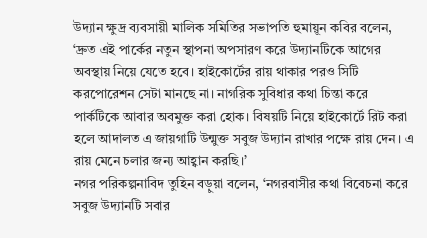উদ্যান ক্ষুদ্র ব্যবসায়ী মালিক সমিতির সভাপতি হুমায়ূন কবির বলেন, ‘দ্রুত এই পার্কের নতুন স্থাপনা অপসারণ করে উদ্যানটিকে আগের অবস্থায় নিয়ে যেতে হবে। হাইকোর্টের রায় থাকার পরও সিটি করপোরেশন সেটা মানছে না। নাগরিক সুবিধার কথা চিন্তা করে পার্কটিকে আবার অবমুক্ত করা হোক। বিষয়টি নিয়ে হাইকোর্টে রিট করা হলে আদালত এ জায়গাটি উন্মুক্ত সবুজ উদ্যান রাখার পক্ষে রায় দেন। এ রায় মেনে চলার জন্য আহ্বান করছি।’
নগর পরিকল্পনাবিদ তুহিন বড়ুয়া বলেন, ‘নগরবাসীর কথা বিবেচনা করে সবুজ উদ্যানটি সবার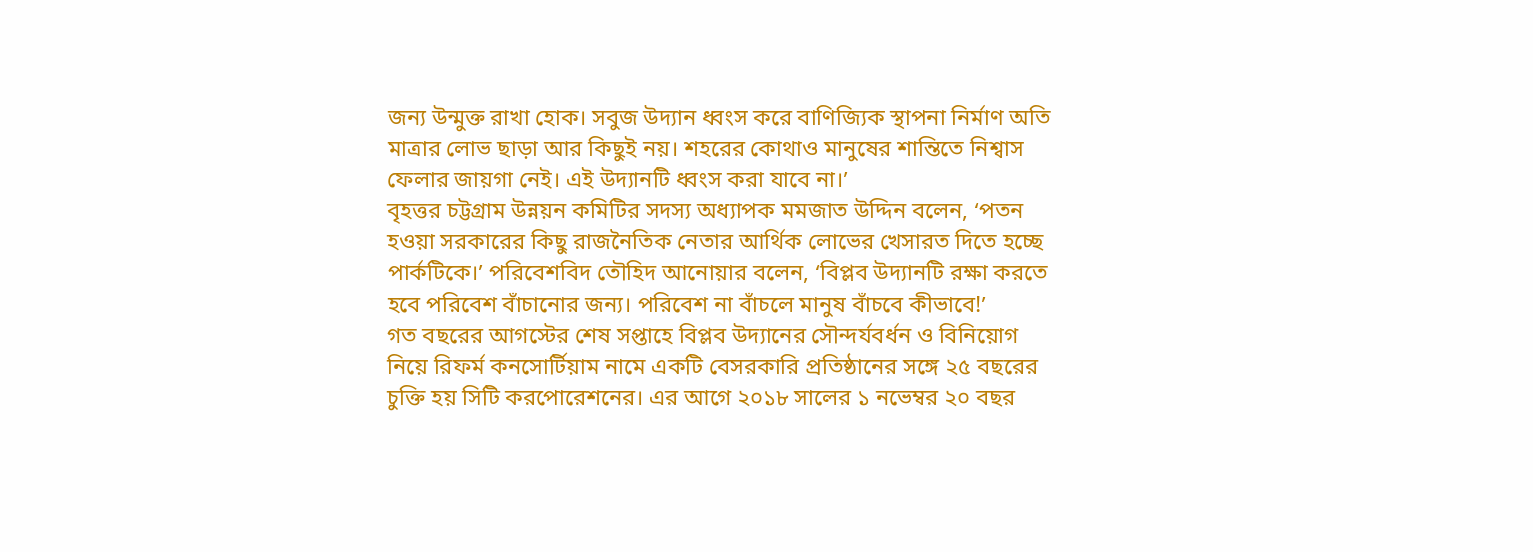জন্য উন্মুক্ত রাখা হোক। সবুজ উদ্যান ধ্বংস করে বাণিজ্যিক স্থাপনা নির্মাণ অতি মাত্রার লোভ ছাড়া আর কিছুই নয়। শহরের কোথাও মানুষের শান্তিতে নিশ্বাস ফেলার জায়গা নেই। এই উদ্যানটি ধ্বংস করা যাবে না।’
বৃহত্তর চট্টগ্রাম উন্নয়ন কমিটির সদস্য অধ্যাপক মমজাত উদ্দিন বলেন, ‘পতন হওয়া সরকারের কিছু রাজনৈতিক নেতার আর্থিক লোভের খেসারত দিতে হচ্ছে পার্কটিকে।’ পরিবেশবিদ তৌহিদ আনোয়ার বলেন, ‘বিপ্লব উদ্যানটি রক্ষা করতে হবে পরিবেশ বাঁচানোর জন্য। পরিবেশ না বাঁচলে মানুষ বাঁচবে কীভাবে!’
গত বছরের আগস্টের শেষ সপ্তাহে বিপ্লব উদ্যানের সৌন্দর্যবর্ধন ও বিনিয়োগ নিয়ে রিফর্ম কনসোর্টিয়াম নামে একটি বেসরকারি প্রতিষ্ঠানের সঙ্গে ২৫ বছরের চুক্তি হয় সিটি করপোরেশনের। এর আগে ২০১৮ সালের ১ নভেম্বর ২০ বছর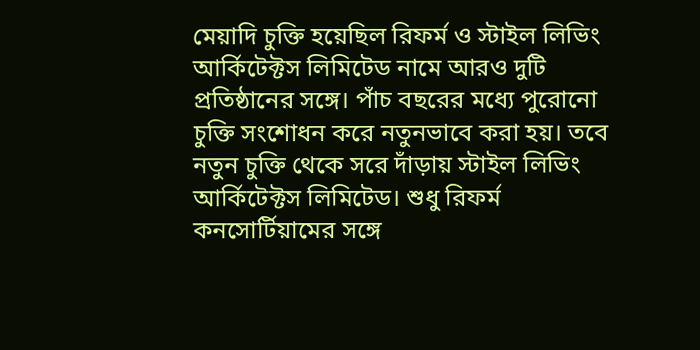মেয়াদি চুক্তি হয়েছিল রিফর্ম ও স্টাইল লিভিং আর্কিটেক্টস লিমিটেড নামে আরও দুটি প্রতিষ্ঠানের সঙ্গে। পাঁচ বছরের মধ্যে পুরোনো চুক্তি সংশোধন করে নতুনভাবে করা হয়। তবে নতুন চুক্তি থেকে সরে দাঁড়ায় স্টাইল লিভিং আর্কিটেক্টস লিমিটেড। শুধু রিফর্ম কনসোর্টিয়ামের সঙ্গে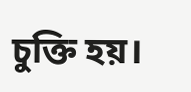চুক্তি হয়।